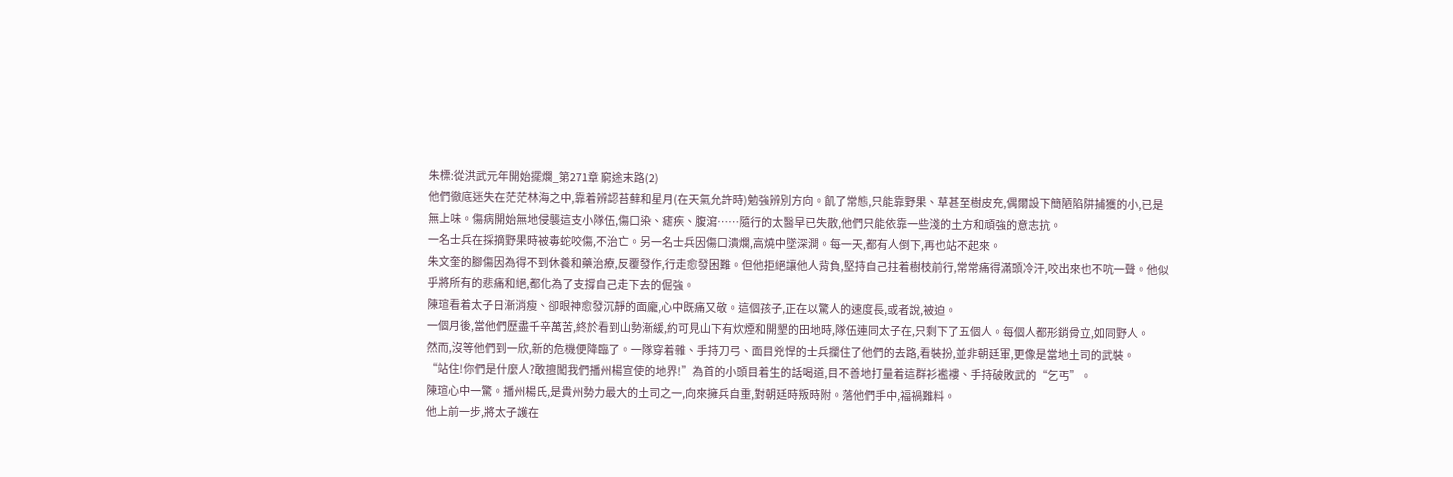朱標:從洪武元年開始擺爛_第271章 窮途末路(2)
他們徹底迷失在茫茫林海之中,靠着辨認苔蘚和星月(在天氣允許時)勉強辨別方向。飢了常態,只能靠野果、草甚至樹皮充,偶爾設下簡陋陷阱捕獲的小,已是無上味。傷病開始無地侵襲這支小隊伍,傷口染、瘧疾、腹瀉……隨行的太醫早已失散,他們只能依靠一些淺的土方和頑強的意志抗。
一名士兵在採摘野果時被毒蛇咬傷,不治亡。另一名士兵因傷口潰爛,高燒中墜深澗。每一天,都有人倒下,再也站不起來。
朱文奎的腳傷因為得不到休養和藥治療,反覆發作,行走愈發困難。但他拒絕讓他人背負,堅持自己拄着樹枝前行,常常痛得滿頭冷汗,咬出來也不吭一聲。他似乎將所有的悲痛和絕,都化為了支撐自己走下去的倔強。
陳瑄看着太子日漸消瘦、卻眼神愈發沉靜的面龐,心中既痛又敬。這個孩子,正在以驚人的速度長,或者說,被迫。
一個月後,當他們歷盡千辛萬苦,終於看到山勢漸緩,約可見山下有炊煙和開墾的田地時,隊伍連同太子在,只剩下了五個人。每個人都形銷骨立,如同野人。
然而,沒等他們到一欣,新的危機便降臨了。一隊穿着雜、手持刀弓、面目兇悍的士兵攔住了他們的去路,看裝扮,並非朝廷軍,更像是當地土司的武裝。
“站住!你們是什麼人?敢擅闖我們播州楊宣使的地界!”為首的小頭目着生的話喝道,目不善地打量着這群衫襤褸、手持破敗武的“乞丐”。
陳瑄心中一驚。播州楊氏,是貴州勢力最大的土司之一,向來擁兵自重,對朝廷時叛時附。落他們手中,福禍難料。
他上前一步,將太子護在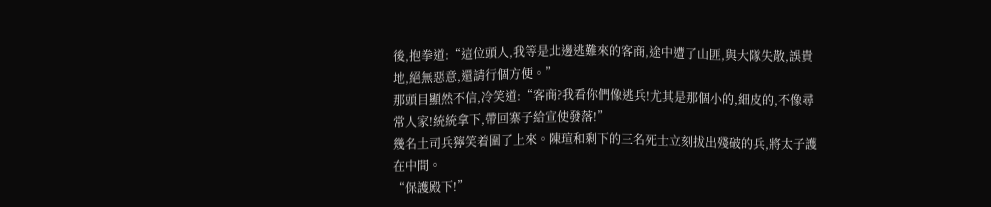後,抱拳道:“這位頭人,我等是北邊逃難來的客商,途中遭了山匪,與大隊失散,誤貴地,絕無惡意,還請行個方便。”
那頭目顯然不信,冷笑道:“客商?我看你們像逃兵!尤其是那個小的,細皮的,不像尋常人家!統統拿下,帶回寨子給宣使發落!”
幾名土司兵獰笑着圍了上來。陳瑄和剩下的三名死士立刻拔出殘破的兵,將太子護在中間。
“保護殿下!”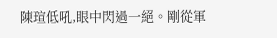陳瑄低吼,眼中閃過一絕。剛從軍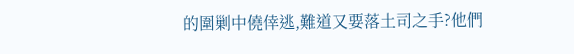的圍剿中僥倖逃,難道又要落土司之手?他們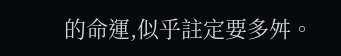的命運,似乎註定要多舛。